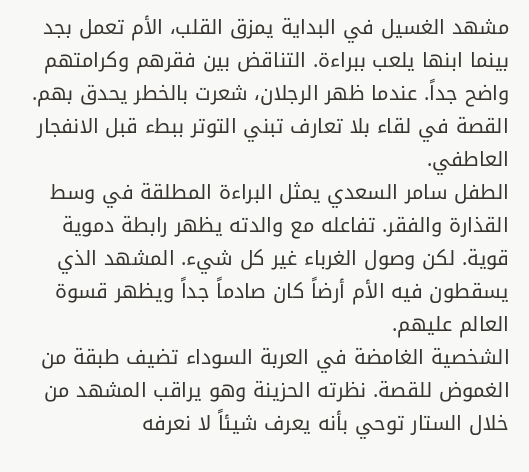مشهد الغسيل في البداية يمزق القلب، الأم تعمل بجد بينما ابنها يلعب ببراءة. التناقض بين فقرهم وكرامتهم واضح جداً. عندما ظهر الرجلان، شعرت بالخطر يحدق بهم. القصة في لقاء بلا تعارف تبني التوتر ببطء قبل الانفجار العاطفي.
الطفل سامر السعدي يمثل البراءة المطلقة في وسط القذارة والفقر. تفاعله مع والدته يظهر رابطة دموية قوية. لكن وصول الغرباء غير كل شيء. المشهد الذي يسقطون فيه الأم أرضاً كان صادماً جداً ويظهر قسوة العالم عليهم.
الشخصية الغامضة في العربة السوداء تضيف طبقة من الغموض للقصة. نظرته الحزينة وهو يراقب المشهد من خلال الستار توحي بأنه يعرف شيئاً لا نعرفه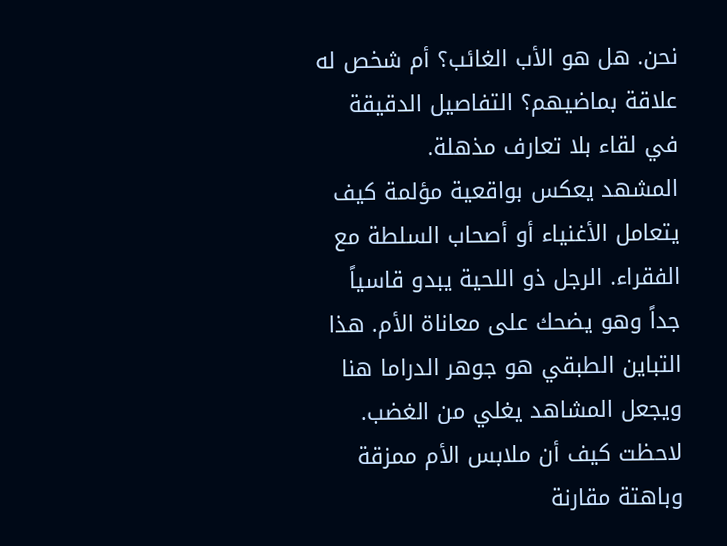نحن. هل هو الأب الغائب؟ أم شخص له علاقة بماضيهم؟ التفاصيل الدقيقة في لقاء بلا تعارف مذهلة.
المشهد يعكس بواقعية مؤلمة كيف يتعامل الأغنياء أو أصحاب السلطة مع الفقراء. الرجل ذو اللحية يبدو قاسياً جداً وهو يضحك على معاناة الأم. هذا التباين الطبقي هو جوهر الدراما هنا ويجعل المشاهد يغلي من الغضب.
لاحظت كيف أن ملابس الأم ممزقة وباهتة مقارنة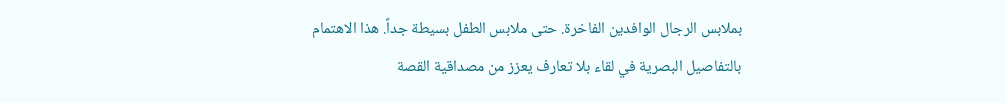بملابس الرجال الوافدين الفاخرة. حتى ملابس الطفل بسيطة جداً. هذا الاهتمام بالتفاصيل البصرية في لقاء بلا تعارف يعزز من مصداقية القصة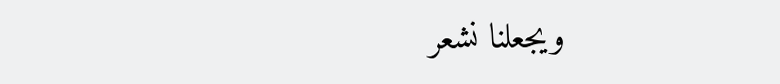ويجعلنا نشعر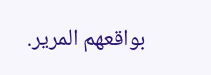بواقعهم المرير.